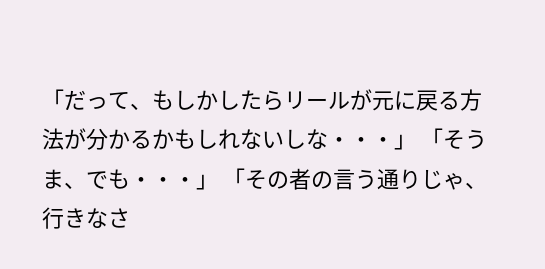「だって、もしかしたらリールが元に戻る方法が分かるかもしれないしな・・・」 「そうま、でも・・・」 「その者の言う通りじゃ、行きなさ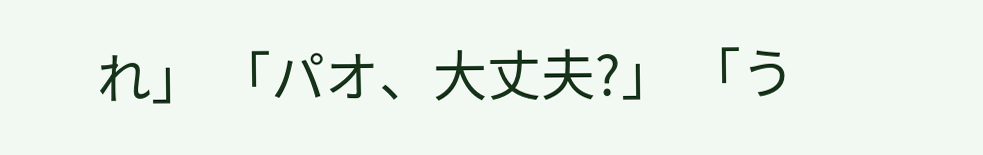れ」 「パオ、大丈夫?」 「う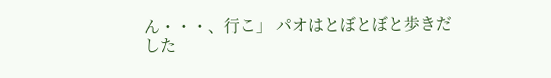ん・・・、行こ」 パオはとぼとぼと歩きだした